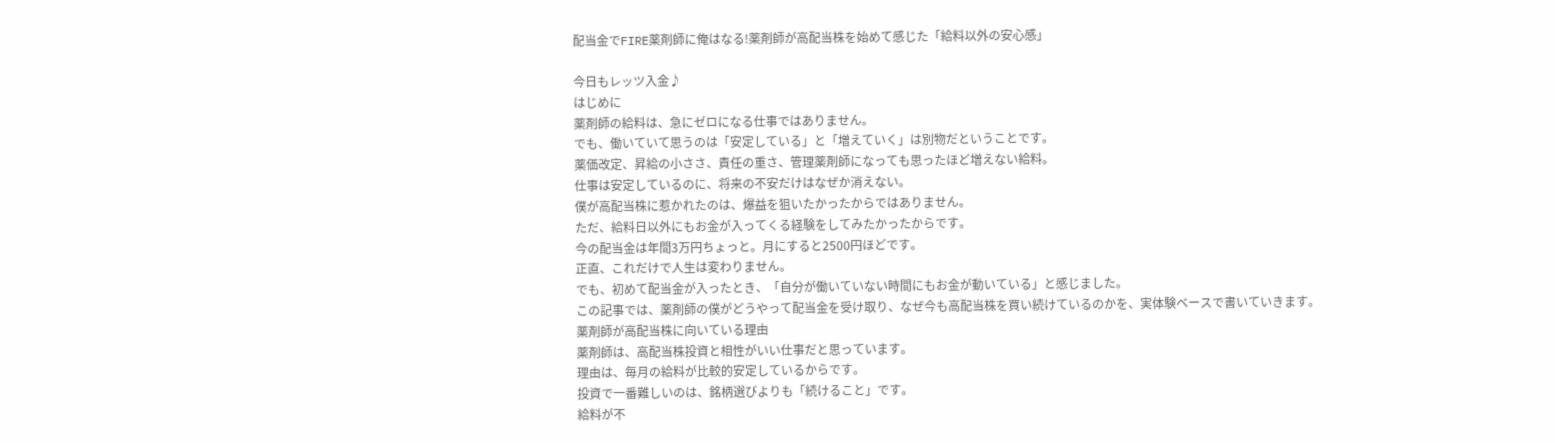配当金でFIRE薬剤師に俺はなる!薬剤師が高配当株を始めて感じた「給料以外の安心感」

今日もレッツ入金♪
はじめに
薬剤師の給料は、急にゼロになる仕事ではありません。
でも、働いていて思うのは「安定している」と「増えていく」は別物だということです。
薬価改定、昇給の小ささ、責任の重さ、管理薬剤師になっても思ったほど増えない給料。
仕事は安定しているのに、将来の不安だけはなぜか消えない。
僕が高配当株に惹かれたのは、爆益を狙いたかったからではありません。
ただ、給料日以外にもお金が入ってくる経験をしてみたかったからです。
今の配当金は年間3万円ちょっと。月にすると2500円ほどです。
正直、これだけで人生は変わりません。
でも、初めて配当金が入ったとき、「自分が働いていない時間にもお金が動いている」と感じました。
この記事では、薬剤師の僕がどうやって配当金を受け取り、なぜ今も高配当株を買い続けているのかを、実体験ベースで書いていきます。
薬剤師が高配当株に向いている理由
薬剤師は、高配当株投資と相性がいい仕事だと思っています。
理由は、毎月の給料が比較的安定しているからです。
投資で一番難しいのは、銘柄選びよりも「続けること」です。
給料が不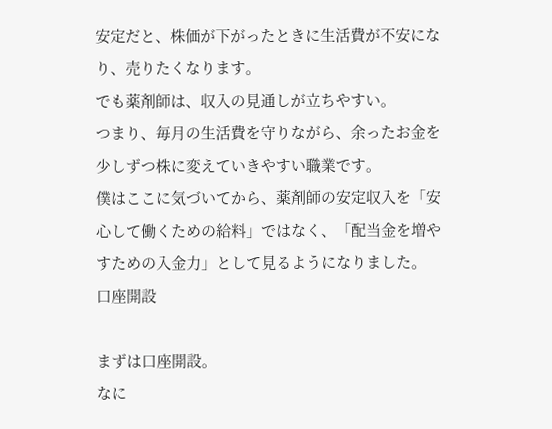安定だと、株価が下がったときに生活費が不安になり、売りたくなります。
でも薬剤師は、収入の見通しが立ちやすい。
つまり、毎月の生活費を守りながら、余ったお金を少しずつ株に変えていきやすい職業です。
僕はここに気づいてから、薬剤師の安定収入を「安心して働くための給料」ではなく、「配当金を増やすための入金力」として見るようになりました。
口座開設

まずは口座開設。
なに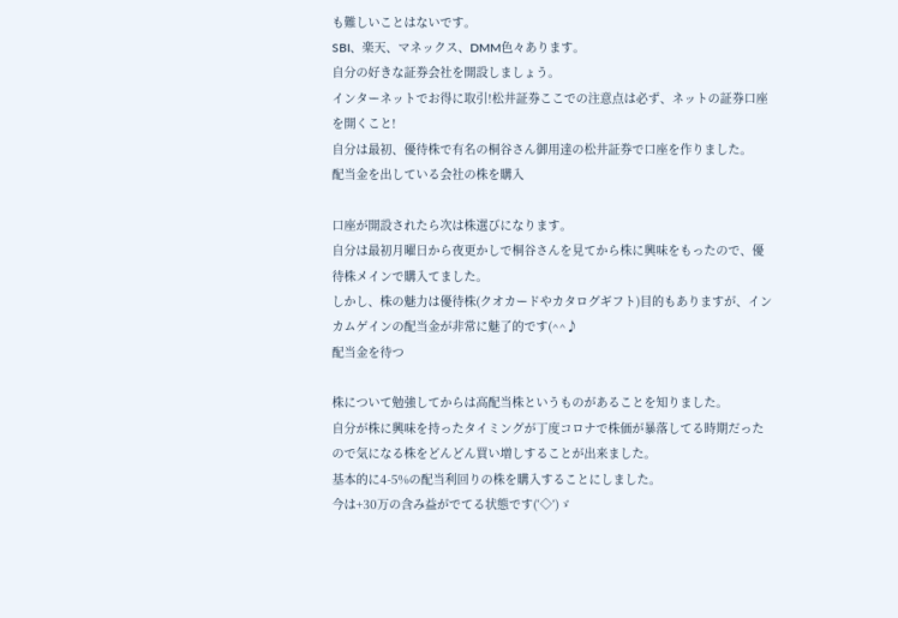も難しいことはないです。
SBI、楽天、マネックス、DMM色々あります。
自分の好きな証券会社を開設しましょう。
インターネットでお得に取引!松井証券ここでの注意点は必ず、ネットの証券口座を開くこと!
自分は最初、優待株で有名の桐谷さん御用達の松井証券で口座を作りました。
配当金を出している会社の株を購入

口座が開設されたら次は株選びになります。
自分は最初月曜日から夜更かしで桐谷さんを見てから株に興味をもったので、優待株メインで購入てました。
しかし、株の魅力は優待株(クオカードやカタログギフト)目的もありますが、インカムゲインの配当金が非常に魅了的です(^^♪
配当金を待つ

株について勉強してからは高配当株というものがあることを知りました。
自分が株に興味を持ったタイミングが丁度コロナで株価が暴落してる時期だったので気になる株をどんどん買い増しすることが出来ました。
基本的に4-5%の配当利回りの株を購入することにしました。
今は+30万の含み益がでてる状態です(‘◇’)ゞ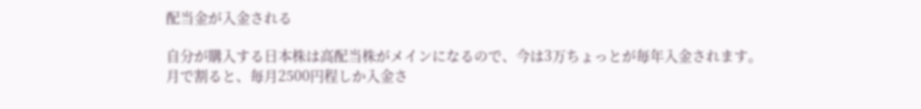配当金が入金される

自分が購入する日本株は高配当株がメインになるので、今は3万ちょっとが毎年入金されます。
月で割ると、毎月2500円程しか入金さ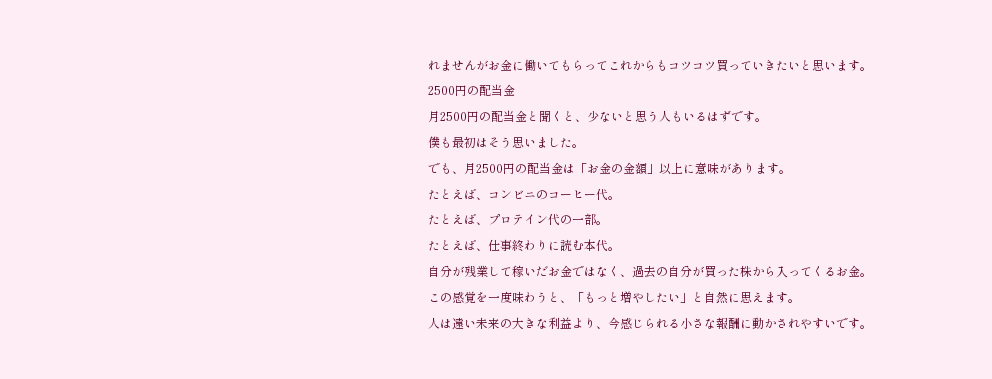れませんがお金に働いてもらってこれからもコツコツ買っていきたいと思います。
2500円の配当金
月2500円の配当金と聞くと、少ないと思う人もいるはずです。
僕も最初はそう思いました。
でも、月2500円の配当金は「お金の金額」以上に意味があります。
たとえば、コンビニのコーヒー代。
たとえば、プロテイン代の一部。
たとえば、仕事終わりに読む本代。
自分が残業して稼いだお金ではなく、過去の自分が買った株から入ってくるお金。
この感覚を一度味わうと、「もっと増やしたい」と自然に思えます。
人は遠い未来の大きな利益より、今感じられる小さな報酬に動かされやすいです。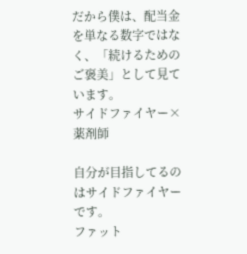だから僕は、配当金を単なる数字ではなく、「続けるためのご褒美」として見ています。
サイドファイヤー×薬剤師

自分が目指してるのはサイドファイヤーです。
ファット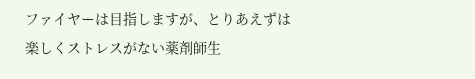ファイヤーは目指しますが、とりあえずは楽しくストレスがない薬剤師生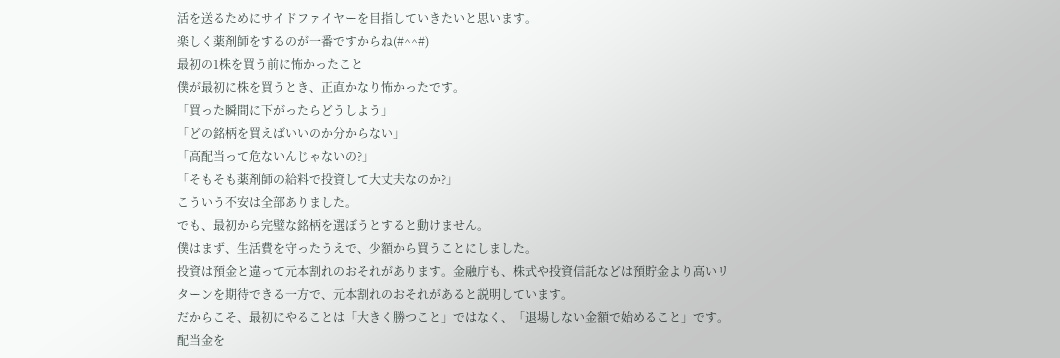活を送るためにサイドファイヤーを目指していきたいと思います。
楽しく薬剤師をするのが一番ですからね(#^^#)
最初の1株を買う前に怖かったこと
僕が最初に株を買うとき、正直かなり怖かったです。
「買った瞬間に下がったらどうしよう」
「どの銘柄を買えばいいのか分からない」
「高配当って危ないんじゃないの?」
「そもそも薬剤師の給料で投資して大丈夫なのか?」
こういう不安は全部ありました。
でも、最初から完璧な銘柄を選ぼうとすると動けません。
僕はまず、生活費を守ったうえで、少額から買うことにしました。
投資は預金と違って元本割れのおそれがあります。金融庁も、株式や投資信託などは預貯金より高いリターンを期待できる一方で、元本割れのおそれがあると説明しています。
だからこそ、最初にやることは「大きく勝つこと」ではなく、「退場しない金額で始めること」です。
配当金を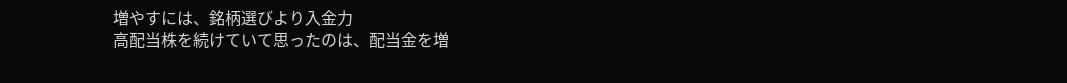増やすには、銘柄選びより入金力
高配当株を続けていて思ったのは、配当金を増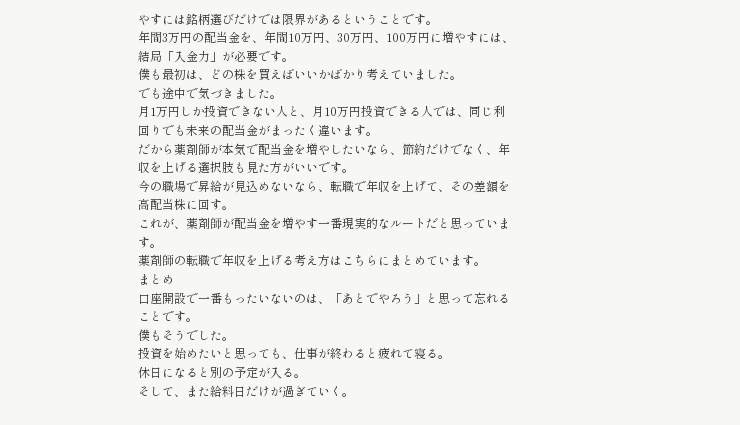やすには銘柄選びだけでは限界があるということです。
年間3万円の配当金を、年間10万円、30万円、100万円に増やすには、結局「入金力」が必要です。
僕も最初は、どの株を買えばいいかばかり考えていました。
でも途中で気づきました。
月1万円しか投資できない人と、月10万円投資できる人では、同じ利回りでも未来の配当金がまったく違います。
だから薬剤師が本気で配当金を増やしたいなら、節約だけでなく、年収を上げる選択肢も見た方がいいです。
今の職場で昇給が見込めないなら、転職で年収を上げて、その差額を高配当株に回す。
これが、薬剤師が配当金を増やす一番現実的なルートだと思っています。
薬剤師の転職で年収を上げる考え方はこちらにまとめています。
まとめ
口座開設で一番もったいないのは、「あとでやろう」と思って忘れることです。
僕もそうでした。
投資を始めたいと思っても、仕事が終わると疲れて寝る。
休日になると別の予定が入る。
そして、また給料日だけが過ぎていく。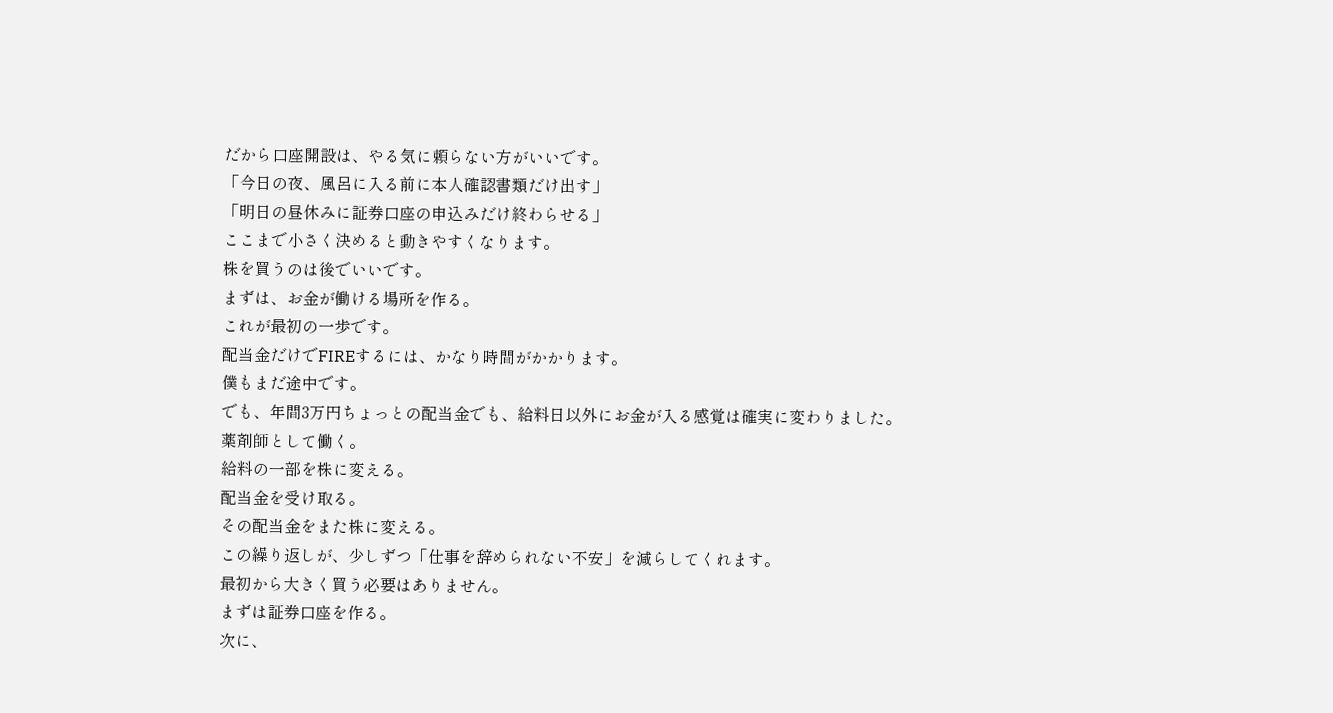だから口座開設は、やる気に頼らない方がいいです。
「今日の夜、風呂に入る前に本人確認書類だけ出す」
「明日の昼休みに証券口座の申込みだけ終わらせる」
ここまで小さく決めると動きやすくなります。
株を買うのは後でいいです。
まずは、お金が働ける場所を作る。
これが最初の一歩です。
配当金だけでFIREするには、かなり時間がかかります。
僕もまだ途中です。
でも、年間3万円ちょっとの配当金でも、給料日以外にお金が入る感覚は確実に変わりました。
薬剤師として働く。
給料の一部を株に変える。
配当金を受け取る。
その配当金をまた株に変える。
この繰り返しが、少しずつ「仕事を辞められない不安」を減らしてくれます。
最初から大きく買う必要はありません。
まずは証券口座を作る。
次に、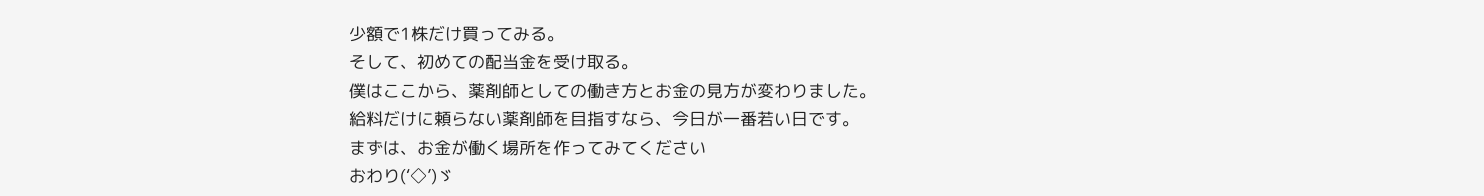少額で1株だけ買ってみる。
そして、初めての配当金を受け取る。
僕はここから、薬剤師としての働き方とお金の見方が変わりました。
給料だけに頼らない薬剤師を目指すなら、今日が一番若い日です。
まずは、お金が働く場所を作ってみてください
おわり(‘◇’)ゞ